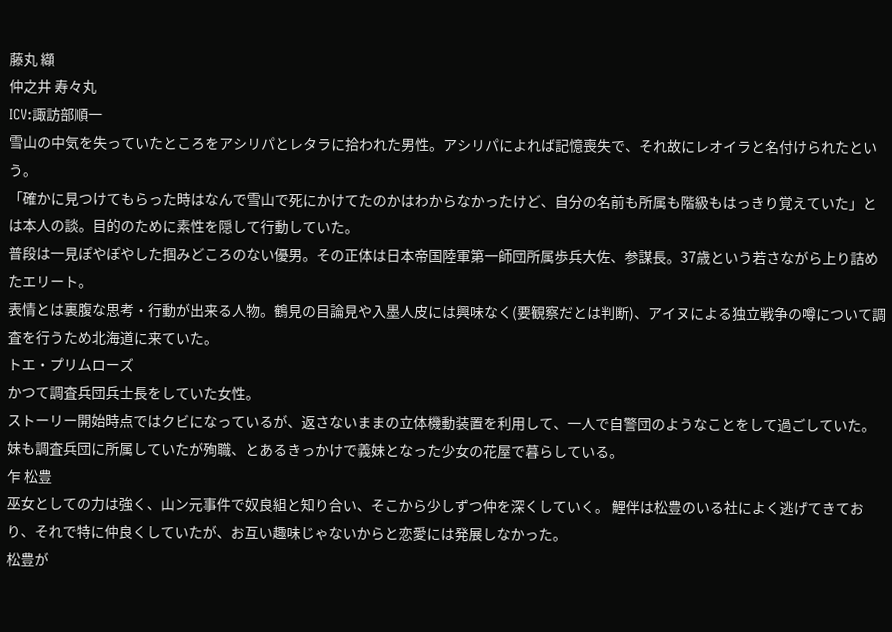藤丸 纈
仲之井 寿々丸
ICV:諏訪部順一
雪山の中気を失っていたところをアシリパとレタラに拾われた男性。アシリパによれば記憶喪失で、それ故にレオイラと名付けられたという。
「確かに見つけてもらった時はなんで雪山で死にかけてたのかはわからなかったけど、自分の名前も所属も階級もはっきり覚えていた」とは本人の談。目的のために素性を隠して行動していた。
普段は一見ぽやぽやした掴みどころのない優男。その正体は日本帝国陸軍第一師団所属歩兵大佐、参謀長。37歳という若さながら上り詰めたエリート。
表情とは裏腹な思考・行動が出来る人物。鶴見の目論見や入墨人皮には興味なく(要観察だとは判断)、アイヌによる独立戦争の噂について調査を行うため北海道に来ていた。
トエ・プリムローズ
かつて調査兵団兵士長をしていた女性。
ストーリー開始時点ではクビになっているが、返さないままの立体機動装置を利用して、一人で自警団のようなことをして過ごしていた。
妹も調査兵団に所属していたが殉職、とあるきっかけで義妹となった少女の花屋で暮らしている。
乍 松豊
巫女としての力は強く、山ン元事件で奴良組と知り合い、そこから少しずつ仲を深くしていく。 鯉伴は松豊のいる社によく逃げてきており、それで特に仲良くしていたが、お互い趣味じゃないからと恋愛には発展しなかった。
松豊が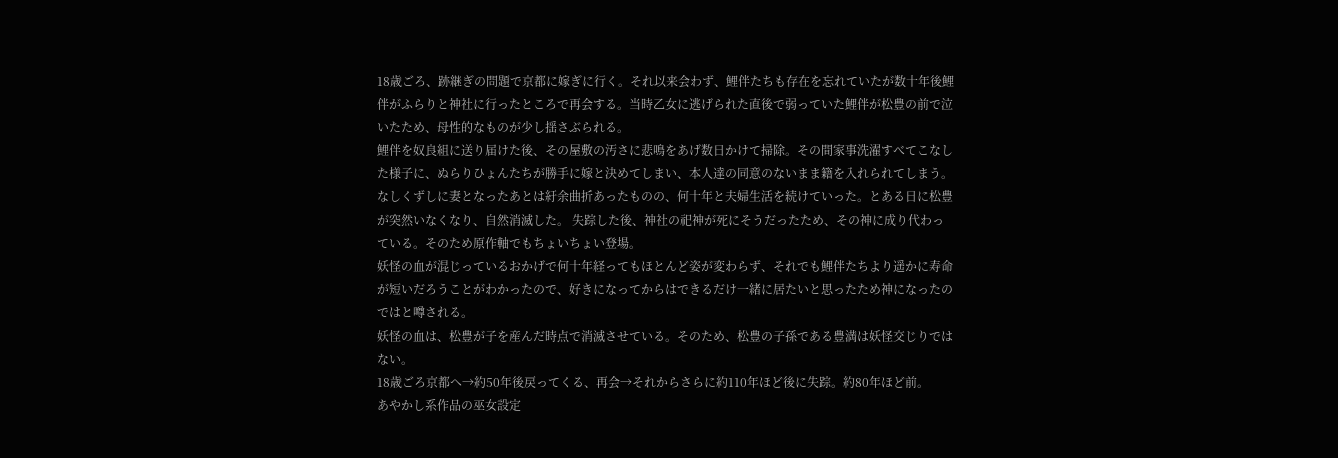18歳ごろ、跡継ぎの問題で京都に嫁ぎに行く。それ以来会わず、鯉伴たちも存在を忘れていたが数十年後鯉伴がふらりと神社に行ったところで再会する。当時乙女に逃げられた直後で弱っていた鯉伴が松豊の前で泣いたため、母性的なものが少し揺さぶられる。
鯉伴を奴良組に送り届けた後、その屋敷の汚さに悲鳴をあげ数日かけて掃除。その間家事洗濯すべてこなした様子に、ぬらりひょんたちが勝手に嫁と決めてしまい、本人達の同意のないまま籍を入れられてしまう。なしくずしに妻となったあとは紆余曲折あったものの、何十年と夫婦生活を続けていった。とある日に松豊が突然いなくなり、自然消滅した。 失踪した後、神社の祀神が死にそうだったため、その神に成り代わっている。そのため原作軸でもちょいちょい登場。
妖怪の血が混じっているおかげで何十年経ってもほとんど姿が変わらず、それでも鯉伴たちより遥かに寿命が短いだろうことがわかったので、好きになってからはできるだけ一緒に居たいと思ったため神になったのではと噂される。
妖怪の血は、松豊が子を産んだ時点で消滅させている。そのため、松豊の子孫である豊満は妖怪交じりではない。
18歳ごろ京都へ→約50年後戻ってくる、再会→それからさらに約110年ほど後に失踪。約80年ほど前。
あやかし系作品の巫女設定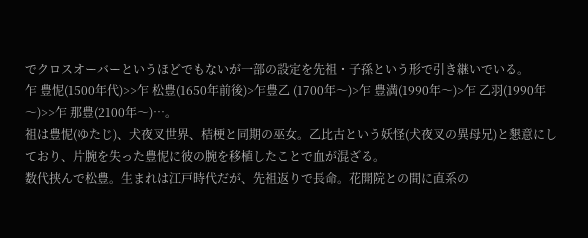でクロスオーバーというほどでもないが一部の設定を先祖・子孫という形で引き継いでいる。
乍 豊怩(1500年代)>>乍 松豊(1650年前後)>乍豊乙 (1700年〜)>乍 豊満(1990年〜)>乍 乙羽(1990年〜)>>乍 那豊(2100年〜)…。
祖は豊怩(ゆたじ)、犬夜叉世界、桔梗と同期の巫女。乙比古という妖怪(犬夜叉の異母兄)と懇意にしており、片腕を失った豊怩に彼の腕を移植したことで血が混ざる。
数代挟んで松豊。生まれは江戸時代だが、先祖返りで長命。花開院との間に直系の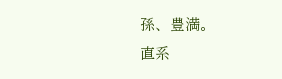孫、豊満。
直系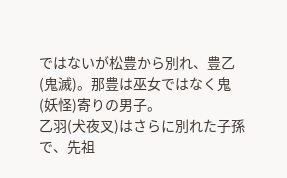ではないが松豊から別れ、豊乙(鬼滅)。那豊は巫女ではなく鬼(妖怪)寄りの男子。
乙羽(犬夜叉)はさらに別れた子孫で、先祖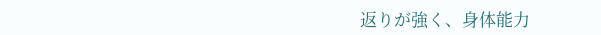返りが強く、身体能力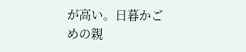が高い。日暮かごめの親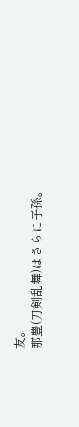友。
那豊(刀剣乱舞)はさらに子孫。